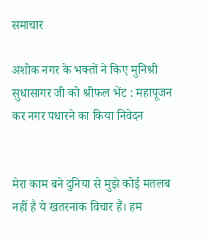समाचार

अशोक नगर के भक्तों ने किए मुनिश्री सुधासागर जी को श्रीफल भेंट : महापूजन कर नगर पधारने का किया निवेदन


मेरा काम बने दुनिया से मुझे कोई मतलब नहीं है ये खतरनाक विचार हैं। हम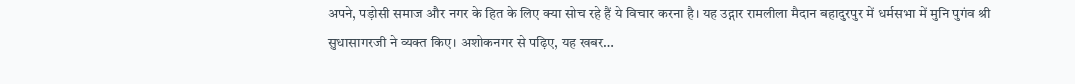अपने, पड़ोसी समाज और नगर के हित के लिए क्या सोच रहे हैं ये विचार करना है। यह उद्गार रामलीला मैदान बहादुरपुर में धर्मसभा में मुनि पुगंव श्री सुधासागरजी ने व्यक्त किए। अशोकनगर से पढ़िए, यह खबर…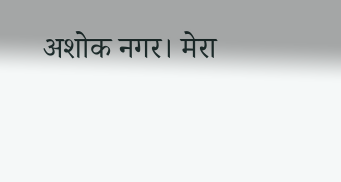अशोक नगर। मेरा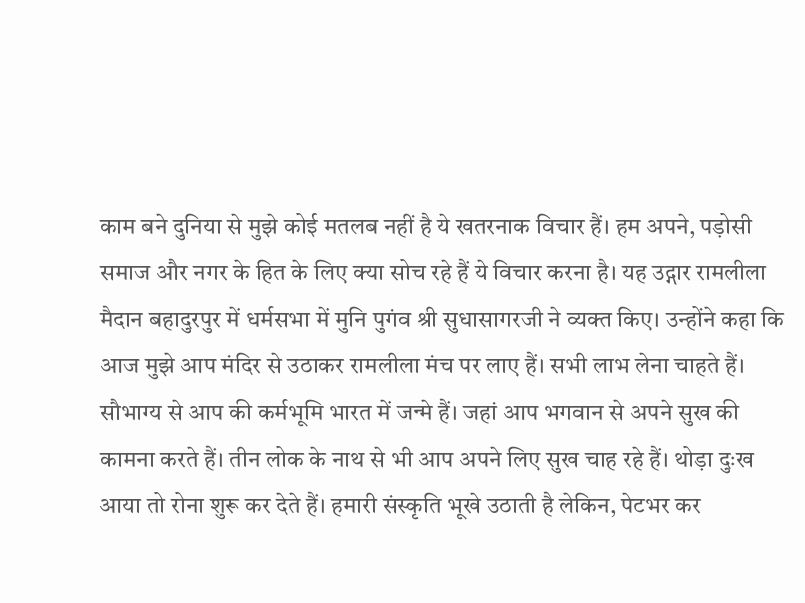काम बने दुनिया से मुझे कोई मतलब नहीं है ये खतरनाक विचार हैं। हम अपने, पड़ोसी समाज और नगर के हित के लिए क्या सोच रहे हैं ये विचार करना है। यह उद्गार रामलीला मैदान बहादुरपुर में धर्मसभा में मुनि पुगंव श्री सुधासागरजी ने व्यक्त किए। उन्होंने कहा कि आज मुझे आप मंदिर से उठाकर रामलीला मंच पर लाए हैं। सभी लाभ लेना चाहते हैं। सौभाग्य से आप की कर्मभूमि भारत में जन्मे हैं। जहां आप भगवान से अपने सुख की कामना करते हैं। तीन लोक के नाथ से भी आप अपने लिए सुख चाह रहे हैं। थोड़ा दुःख आया तो रोना शुरू कर देते हैं। हमारी संस्कृति भूखे उठाती है लेकिन, पेटभर कर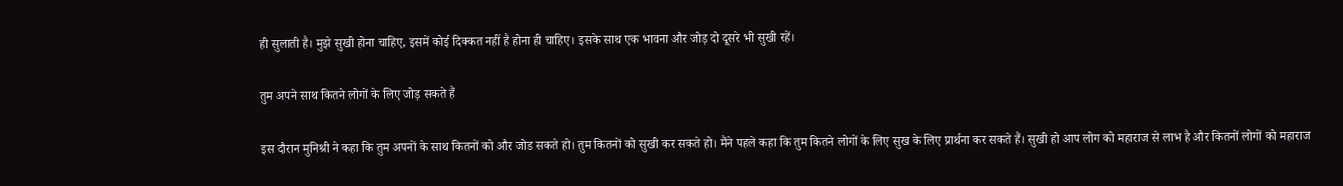ही सुलाती है। मुझे सुखी होना चाहिए, इसमें कोई दिक्कत नहीं है होना ही चाहिए। इसके साथ एक भावना और जोड़ दो दूसरे भी सुखी रहें।

तुम अपने साथ कितने लोगों के लिए जोड़ सकते हैं

इस दौरान मुनिश्री ने कहा कि तुम अपनों के साथ कितनों को और जोड सकते हो। तुम कितनों को सुखी कर सकते हो। मैंने पहले कहा कि तुम कितने लोगों के लिए सुख के लिए प्रार्थना कर सकते हैं। सुखी हो आप लोग को महाराज से लाभ है और कितनों लोगों को महाराज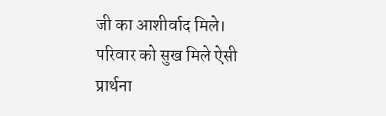जी का आशीर्वाद मिले। परिवार को सुख मिले ऐसी प्रार्थना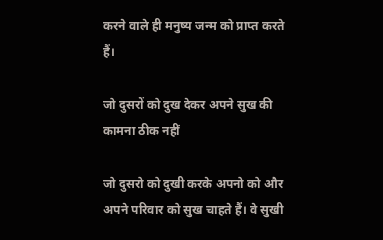करने वाले ही मनुष्य जन्म को प्राप्त करते हैं।

जो दुसरों को दुख देकर अपने सुख की कामना ठीक नहीं

जो दुसरो को दुखी करके अपनो को और अपने परिवार को सुख चाहते हैं। वे सुखी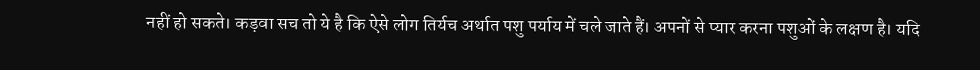नहीं हो सकते। कड़वा सच तो ये है कि ऐसे लोग तिर्यच अर्थात पशु पर्याय में चले जाते हैं। अपनों से प्यार करना पशुओं के लक्षण है। यदि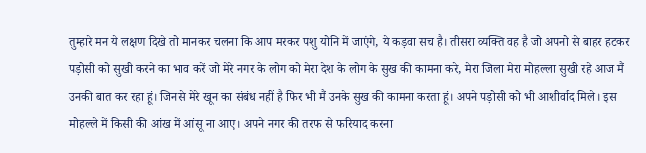तुम्हारे मन ये लक्षण दिखे तो मानकर चलना कि आप मरकर पशु योनि में जाएंगे, ये कड़वा सच है। तीसरा व्यक्ति वह है जो अपनो से बाहर हटकर पड़ोसी को सुखी करने का भाव करें जो मेरे नगर के लोग को मेरा देश के लोग के सुख की कामना करे, मेरा जिला मेरा मोहल्ला सुखी रहे आज मैं उनकी बात कर रहा हूं। जिनसे मेरे खून का संबंध नहीं है फिर भी मैं उनके सुख की कामना करता हूं। अपने पड़ोसी को भी आशीर्वाद मिले। इस मोहल्ले में किसी की आंख में आंसू ना आए। अपने नगर की तरफ से फरियाद करना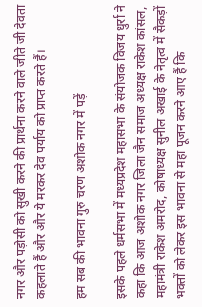नगर और पड़ोसी को सुखी करने की प्रार्थना करने वाले जीते जी देवता कहलाते हैं और और ये मरकर देव पर्याय को प्राप्त करते हैं।

हम सब की भावना गुरु चरण अशोक नगर में पड़ें

इसके पहले धर्मसभा में मध्यप्रदेश महासभा के संयोजक विजय धुर्रा ने कहा कि आज अशोक नगर जिला जैन समाज अध्यक्ष राकेश कांसल, महामंत्री राकेश अमरोद, कोषाध्यक्ष सुनील अखाई के नेतृत्व में सैकड़ों भक्तों को लेकर इस भावना से महा पूजन करने आए हैं कि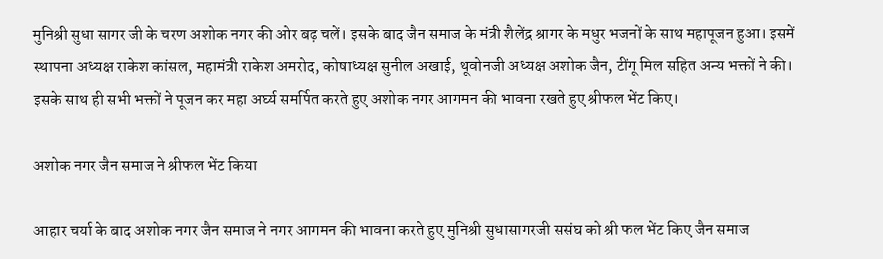मुनिश्री सुधा सागर जी के चरण अशोक नगर की ओर बढ़ चलें। इसके बाद जैन समाज के मंत्री शैलेंद्र श्रागर के मधुर भजनों के साथ महापूजन हुआ। इसमें स्थापना अध्यक्ष राकेश कांसल, महामंत्री राकेश अमरोद, कोषाध्यक्ष सुनील अखाई, थूवोनजी अध्यक्ष अशोक जैन, टींगू मिल सहित अन्य भक्तों ने की। इसके साथ ही सभी भक्तों ने पूजन कर महा अर्घ्य समर्पित करते हुए अशोक नगर आगमन की भावना रखते हुए श्रीफल भेंट किए।

अशोक नगर जैन समाज ने श्रीफल भेंट किया

आहार चर्या के बाद अशोक नगर जैन समाज ने नगर आगमन की भावना करते हुए मुनिश्री सुधासागरजी ससंघ को श्री फल भेंट किए जैन समाज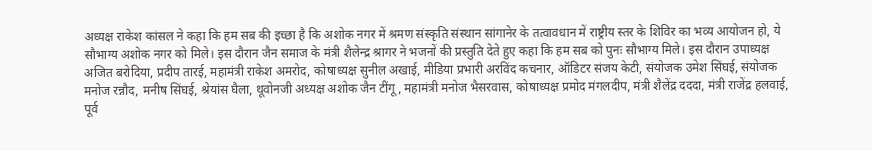अध्यक्ष राकेश कांसल ने कहा कि हम सब की इच्छा है कि अशोक नगर में श्रमण संस्कृति संस्थान सांगानेर के तत्वावधान में राष्ट्रीय स्तर के शिविर का भव्य आयोजन हो, ये सौभाग्य अशोक नगर को मिले। इस दौरान जैन समाज के मंत्री शैलेन्द्र श्रागर ने भजनों की प्रस्तुति देते हुए कहा कि हम सब को पुनः सौभाग्य मिले। इस दौरान उपाध्यक्ष अजित बरोदिया, प्रदीप तारई, महामंत्री राकेश अमरोद, कोषाध्यक्ष सुनील अखाई, मीडिया प्रभारी अरविंद कचनार, ऑडिटर संजय केटी, संयोजक उमेश सिंघई, संयोजक मनोज रन्नौद, मनीष सिंघई, श्रेयांस घैला, थूवोनजी अध्यक्ष अशोक जैन टींगू, महामंत्री मनोज भैसरवास, कोषाध्यक्ष प्रमोद मंगलदीप, मंत्री शैलेंद्र दददा, मंत्री राजेंद्र हलवाई, पूर्व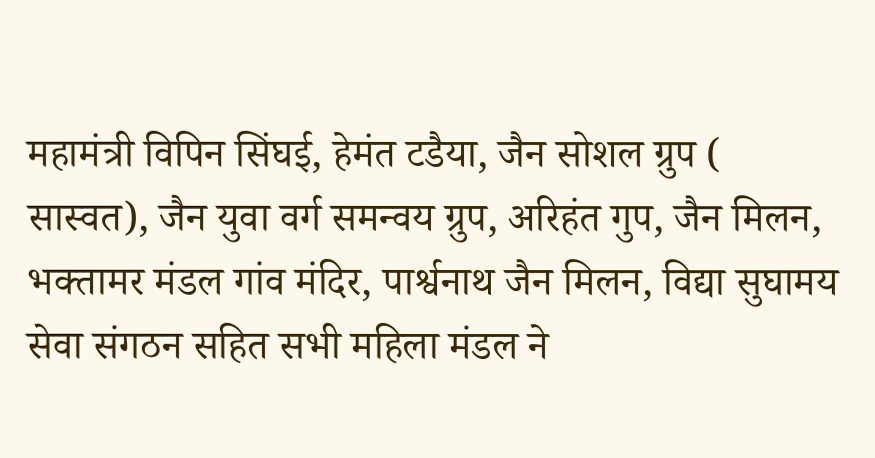महामंत्री विपिन सिंघई, हेमंत टडैया, जैन सोशल ग्रुप ( सास्वत), जैन युवा वर्ग समन्वय ग्रुप, अरिहंत गुप, जैन मिलन, भक्तामर मंडल गांव मंदिर, पार्श्वनाथ जैन मिलन, विद्या सुघामय सेवा संगठन सहित सभी महिला मंडल ने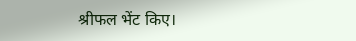श्रीफल भेंट किए।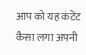आप को यह कंटेंट कैसा लगा अपनी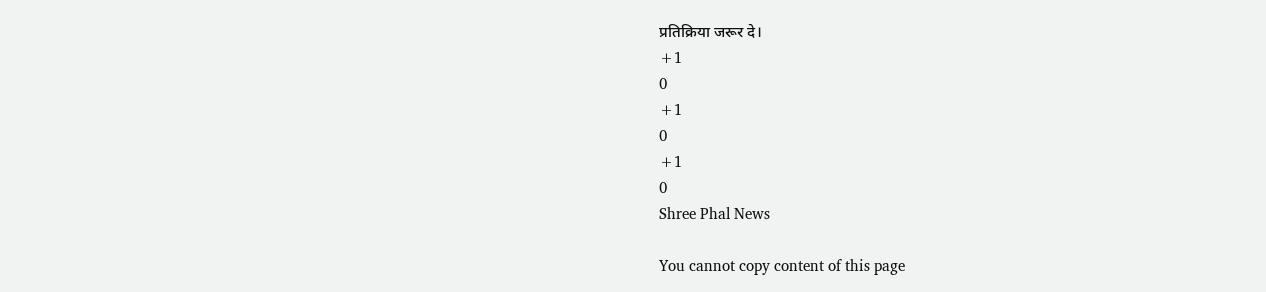प्रतिक्रिया जरूर दे।
+1
0
+1
0
+1
0
Shree Phal News

You cannot copy content of this page